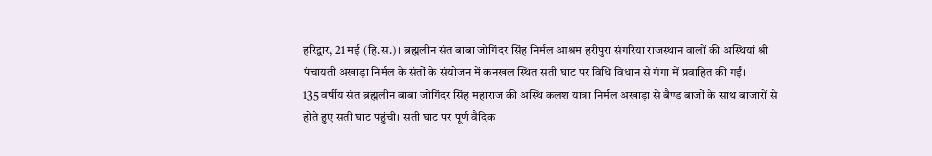हरिद्वार, 21 मई (हि.स.)। ब्रह्मलीन संत बाबा जोगिंदर सिंह निर्मल आश्रम हरीपुरा संगरिया राजस्थान वालों की अस्थियां श्री पंचायती अखाड़ा निर्मल के संतों के संयोजन में कनखल स्थित सती घाट पर विधि विधान से गंगा में प्रवाहित की गईं।
135 वर्षीय संत ब्रह्मलीन बाबा जोगिंदर सिंह महाराज की अस्थि कलश यात्रा निर्मल अखाड़ा से बैण्ड बाजों के साथ बाजारों से होते हुए सती घाट पहुंची। सती घाट पर पूर्ण वैदिक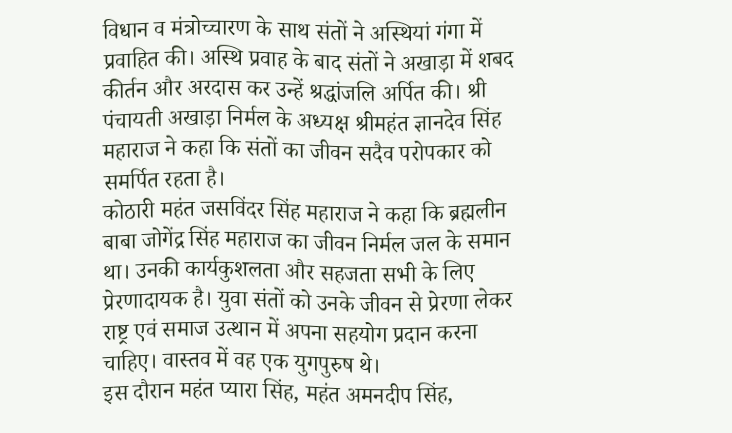विधान व मंत्रोच्चारण के साथ संतों ने अस्थियां गंगा में प्रवाहित की। अस्थि प्रवाह के बाद संतों ने अखाड़ा में शबद कीर्तन और अरदास कर उन्हें श्रद्धांजलि अर्पित की। श्री पंचायती अखाड़ा निर्मल के अध्यक्ष श्रीमहंत ज्ञानदेव सिंह महाराज ने कहा कि संतों का जीवन सदैव परोपकार को समर्पित रहता है।
कोठारी महंत जसविंदर सिंह महाराज ने कहा कि ब्रह्मलीन बाबा जोगेंद्र सिंह महाराज का जीवन निर्मल जल के समान था। उनकी कार्यकुशलता और सहजता सभी के लिए प्रेरणादायक है। युवा संतों को उनके जीवन से प्रेरणा लेकर राष्ट्र एवं समाज उत्थान में अपना सहयोग प्रदान करना चाहिए। वास्तव में वह एक युगपुरुष थे।
इस दौरान महंत प्यारा सिंह, महंत अमनदीप सिंह,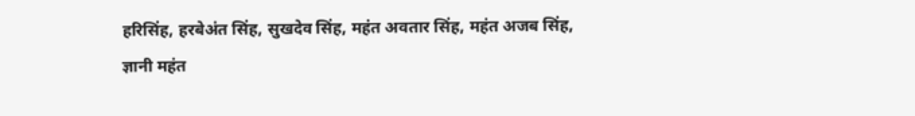हरिसिंह, हरबेअंत सिंह, सुखदेव सिंह, महंत अवतार सिंह, महंत अजब सिंह, ज्ञानी महंत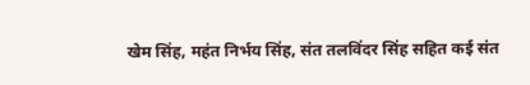खेम सिंह, महंत निर्भय सिंह, संत तलविंदर सिंह सहित कई संत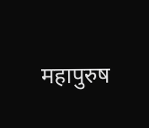महापुरुष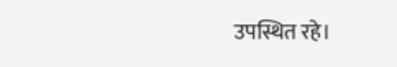उपस्थित रहे।